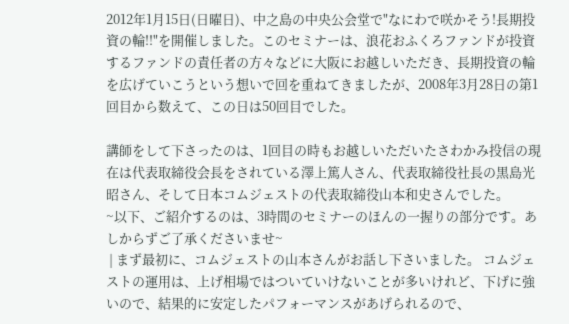2012年1月15日(日曜日)、中之島の中央公会堂で"なにわで咲かそう!長期投資の輪!!"を開催しました。このセミナーは、浪花おふくろファンドが投資するファンドの責任者の方々などに大阪にお越しいただき、長期投資の輪を広げていこうという想いで回を重ねてきましたが、2008年3月28日の第1回目から数えて、この日は50回目でした。

講師をして下さったのは、1回目の時もお越しいただいたさわかみ投信の現在は代表取締役会長をされている澤上篤人さん、代表取締役社長の黒島光昭さん、そして日本コムジェストの代表取締役山本和史さんでした。
~以下、ご紹介するのは、3時間のセミナーのほんの一握りの部分です。あしからずご了承くださいませ~
 | まず最初に、コムジェストの山本さんがお話し下さいました。 コムジェストの運用は、上げ相場ではついていけないことが多いけれど、下げに強いので、結果的に安定したパフォーマンスがあげられるので、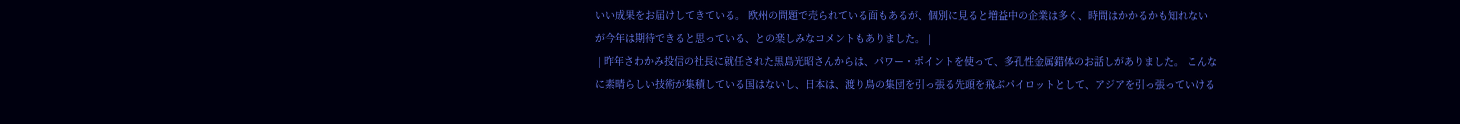いい成果をお届けしてきている。 欧州の問題で売られている面もあるが、個別に見ると増益中の企業は多く、時間はかかるかも知れないが今年は期待できると思っている、との楽しみなコメントもありました。 |
 | 昨年さわかみ投信の社長に就任された黒島光昭さんからは、パワー・ポイントを使って、多孔性金属錯体のお話しがありました。 こんなに素晴らしい技術が集積している国はないし、日本は、渡り鳥の集団を引っ張る先頭を飛ぶパイロットとして、アジアを引っ張っていける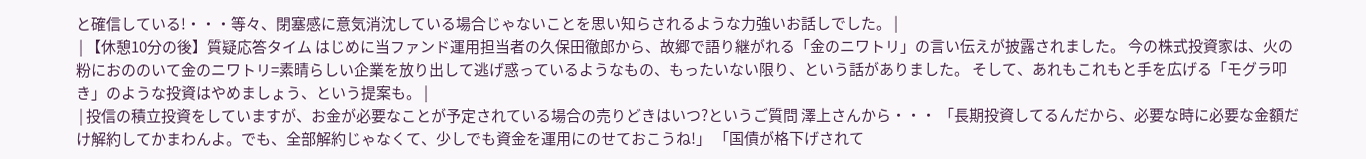と確信している!・・・等々、閉塞感に意気消沈している場合じゃないことを思い知らされるような力強いお話しでした。 |
 | 【休憩10分の後】質疑応答タイム はじめに当ファンド運用担当者の久保田徹郎から、故郷で語り継がれる「金のニワトリ」の言い伝えが披露されました。 今の株式投資家は、火の粉におののいて金のニワトリ=素晴らしい企業を放り出して逃げ惑っているようなもの、もったいない限り、という話がありました。 そして、あれもこれもと手を広げる「モグラ叩き」のような投資はやめましょう、という提案も。 |
 | 投信の積立投資をしていますが、お金が必要なことが予定されている場合の売りどきはいつ?というご質問 澤上さんから・・・ 「長期投資してるんだから、必要な時に必要な金額だけ解約してかまわんよ。でも、全部解約じゃなくて、少しでも資金を運用にのせておこうね!」 「国債が格下げされて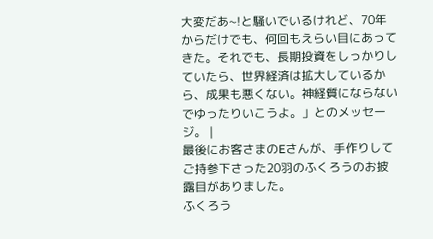大変だあ~!と騒いでいるけれど、70年からだけでも、何回もえらい目にあってきた。それでも、長期投資をしっかりしていたら、世界経済は拡大しているから、成果も悪くない。神経質にならないでゆったりいこうよ。」とのメッセージ。 |
最後にお客さまのEさんが、手作りしてご持参下さった20羽のふくろうのお披露目がありました。
ふくろう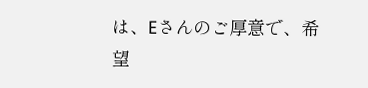は、Eさんのご厚意で、希望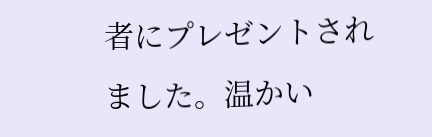者にプレゼントされました。温かい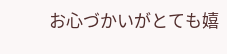お心づかいがとても嬉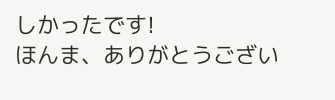しかったです!
ほんま、ありがとうござい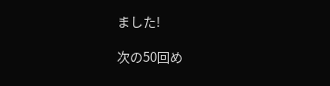ました!

次の50回め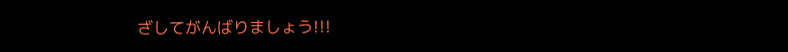ざしてがんばりましょう!!!